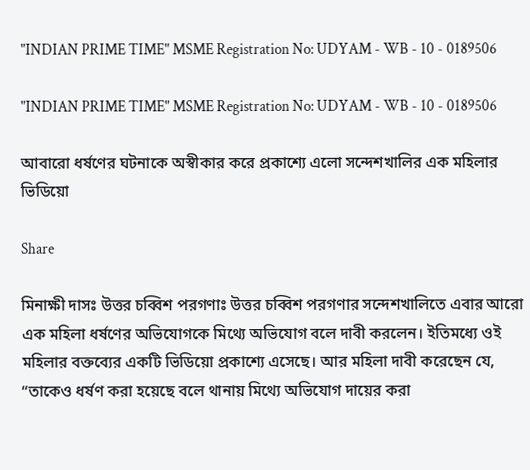"INDIAN PRIME TIME" MSME Registration No: UDYAM - WB - 10 - 0189506

"INDIAN PRIME TIME" MSME Registration No: UDYAM - WB - 10 - 0189506

আবারো ধর্ষণের ঘটনাকে অস্বীকার করে প্রকাশ্যে এলো সন্দেশখালির এক মহিলার ভিডিয়ো

Share

মিনাক্ষী দাসঃ উত্তর চব্বিশ পরগণাঃ উত্তর চব্বিশ পরগণার সন্দেশখালিতে এবার আরো এক মহিলা ধর্ষণের অভিযোগকে মিথ্যে অভিযোগ বলে দাবী করলেন। ইতিমধ্যে ওই মহিলার বক্তব্যের একটি ভিডিয়ো প্রকাশ্যে এসেছে। আর মহিলা দাবী করেছেন যে, ‘‘তাকেও ধর্ষণ করা হয়েছে বলে থানায় মিথ্যে অভিযোগ দায়ের করা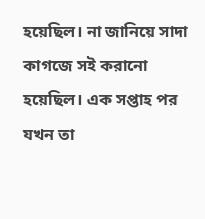হয়েছিল। না জানিয়ে সাদা কাগজে সই করানো হয়েছিল। এক সপ্তাহ পর যখন তা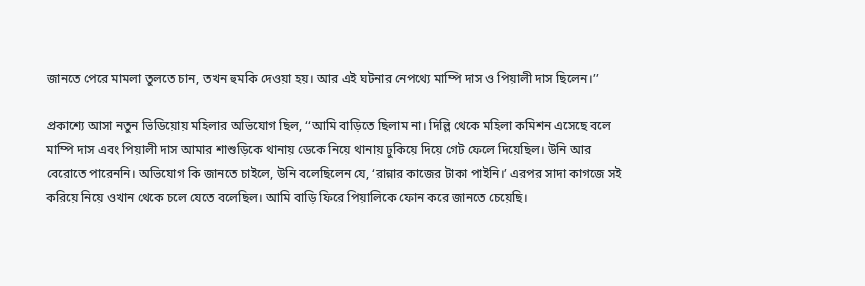জানতে পেরে মামলা তুলতে চান, তখন হুমকি দেওয়া হয়। আর এই ঘটনার নেপথ্যে মাম্পি দাস ও পিয়ালী দাস ছিলেন।’’

প্রকাশ্যে আসা নতুন ভিডিয়োয় মহিলার অভিযোগ ছিল, ‘‘আমি বাড়িতে ছিলাম না। দিল্লি থেকে মহিলা কমিশন এসেছে বলে মাম্পি দাস এবং পিয়ালী দাস আমার শাশুড়িকে থানায় ডেকে নিয়ে থানায় ঢুকিয়ে দিয়ে গেট ফেলে দিয়েছিল। উনি আর বেরোতে পারেননি। অভিযোগ কি জানতে চাইলে, উনি বলেছিলেন যে, ‘রান্নার কাজের টাকা পাইনি।’ এরপর সাদা কাগজে সই করিয়ে নিয়ে ওখান থেকে চলে যেতে বলেছিল। আমি বাড়ি ফিরে পিয়ালিকে ফোন করে জানতে চেয়েছি।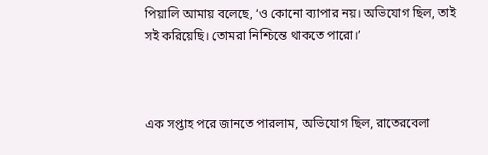পিয়ালি আমায় বলেছে, ‘ও কোনো ব্যাপার নয়। অভিযোগ ছিল, তাই সই করিয়েছি। তোমরা নিশ্চিন্তে থাকতে পারো।’



এক সপ্তাহ পরে জানতে পারলাম, অভিযোগ ছিল, রাতেরবেলা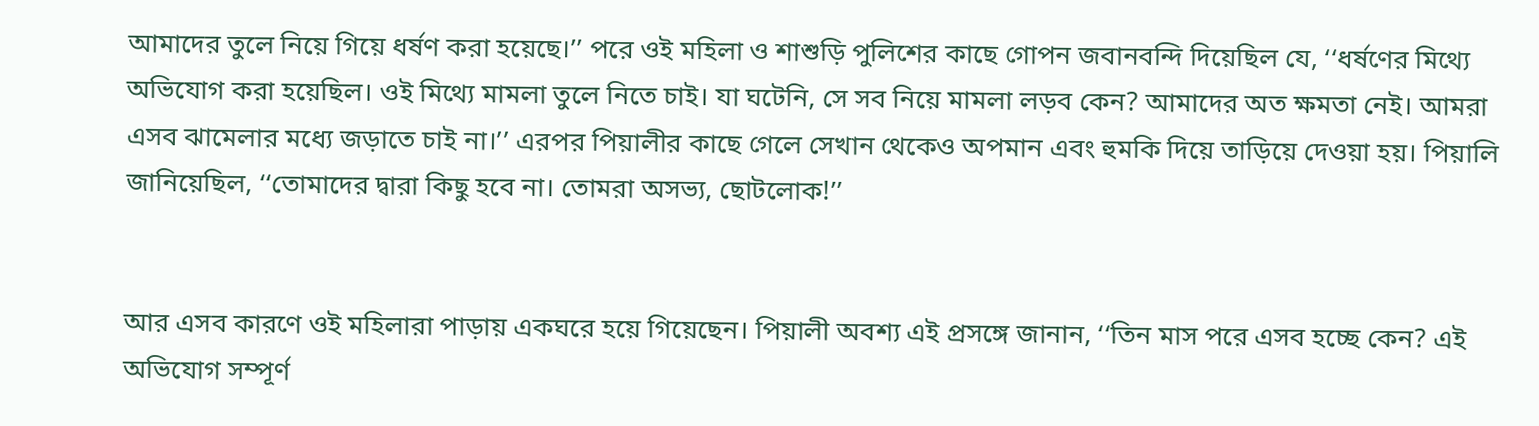আমাদের তুলে নিয়ে গিয়ে ধর্ষণ করা হয়েছে।’’ পরে ওই মহিলা ও শাশুড়ি পুলিশের কাছে গোপন জবানবন্দি দিয়েছিল যে, ‘‘ধর্ষণের মিথ্যে অভিযোগ করা হয়েছিল। ওই মিথ্যে মামলা তুলে নিতে চাই। যা ঘটেনি, সে সব নিয়ে মামলা লড়ব কেন? আমাদের অত ক্ষমতা নেই। আমরা এসব ঝামেলার মধ্যে জড়াতে চাই না।’’ এরপর পিয়ালীর কাছে গেলে সেখান থেকেও অপমান এবং হুমকি দিয়ে তাড়িয়ে দেওয়া হয়। পিয়ালি জানিয়েছিল, ‘‘তোমাদের দ্বারা কিছু হবে না। তোমরা অসভ্য, ছোটলোক!’’


আর এসব কারণে ওই মহিলারা পাড়ায় একঘরে হয়ে গিয়েছেন। পিয়ালী অবশ্য এই প্রসঙ্গে জানান, ‘‘তিন মাস পরে এসব হচ্ছে কেন? এই অভিযোগ সম্পূর্ণ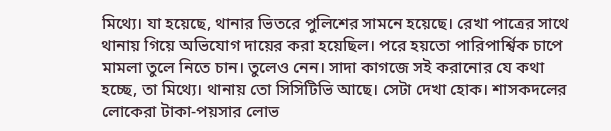মিথ্যে। যা হয়েছে, থানার ভিতরে পুলিশের সামনে হয়েছে। রেখা পাত্রের সাথে থানায় গিয়ে অভিযোগ দায়ের করা হয়েছিল। পরে হয়তো পারিপার্শ্বিক চাপে মামলা তুলে নিতে চান। তুলেও নেন। সাদা কাগজে সই করানোর যে কথা হচ্ছে, তা মিথ্যে। থানায় তো সিসিটিভি আছে। সেটা দেখা হোক। শাসকদলের লোকেরা টাকা-পয়সার লোভ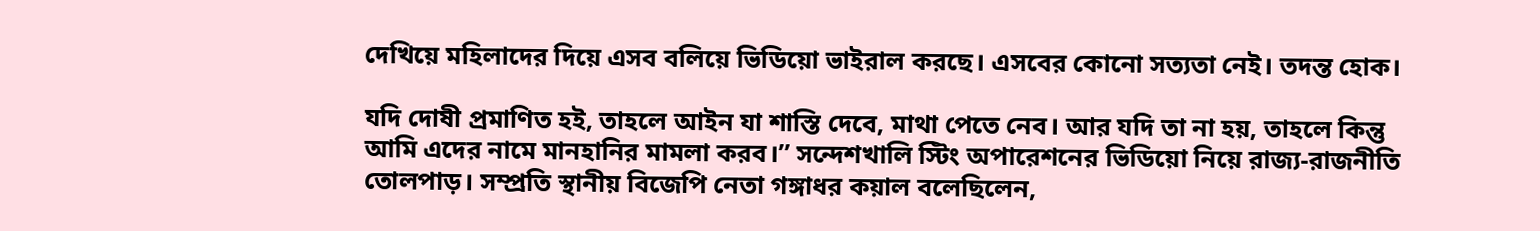দেখিয়ে মহিলাদের দিয়ে এসব বলিয়ে ভিডিয়ো ভাইরাল করছে। এসবের কোনো সত্যতা নেই। তদন্ত হোক।

যদি দোষী প্রমাণিত হই, তাহলে আইন যা শাস্তি দেবে, মাথা পেতে নেব। আর যদি তা না হয়, তাহলে কিন্তু আমি এদের নামে মানহানির মামলা করব।’’ সন্দেশখালি স্টিং অপারেশনের ভিডিয়ো নিয়ে রাজ্য-রাজনীতি তোলপাড়। সম্প্রতি স্থানীয় বিজেপি নেতা গঙ্গাধর কয়াল বলেছিলেন,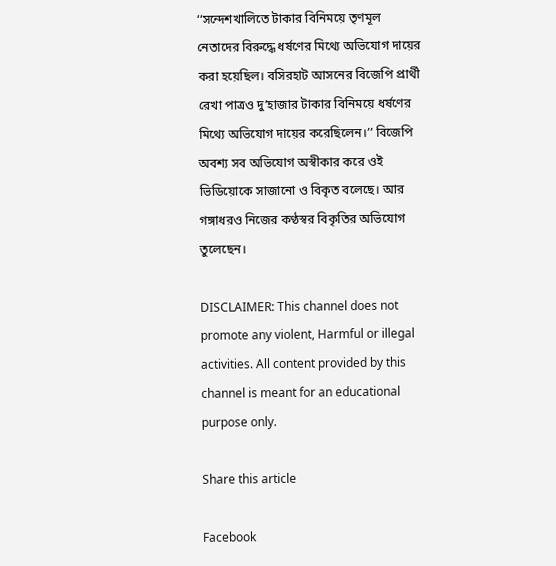‘‘সন্দেশখালিতে টাকার বিনিময়ে তৃণমূল নেতাদের বিরুদ্ধে ধর্ষণের মিথ্যে অভিযোগ দায়ের করা হয়েছিল। বসিরহাট আসনের বিজেপি প্রার্থী রেখা পাত্রও দু’হাজার টাকার বিনিময়ে ধর্ষণের মিথ্যে অভিযোগ দায়ের করেছিলেন।’’ বিজেপি অবশ্য সব অভিযোগ অস্বীকার করে ওই ভিডিয়োকে সাজানো ও বিকৃত বলেছে। আর গঙ্গাধরও নিজের কণ্ঠস্বর বিকৃতির অভিযোগ তুলেছেন।

DISCLAIMER: This channel does not promote any violent, Harmful or illegal activities. All content provided by this channel is meant for an educational purpose only.

Share this article

Facebook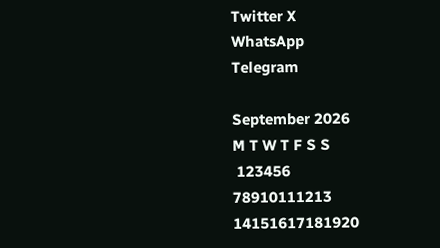Twitter X
WhatsApp
Telegram

September 2026
M T W T F S S
 123456
78910111213
14151617181920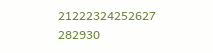21222324252627
282930